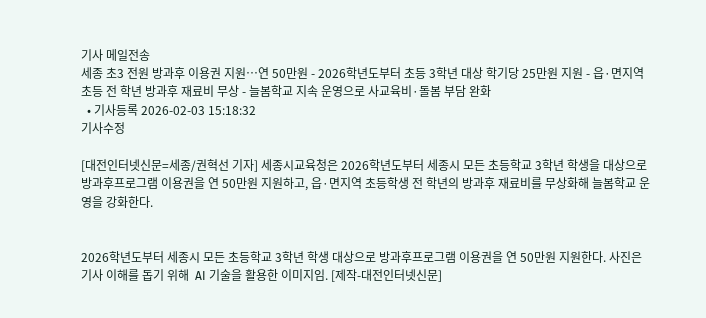기사 메일전송
세종 초3 전원 방과후 이용권 지원…연 50만원 - 2026학년도부터 초등 3학년 대상 학기당 25만원 지원 - 읍·면지역 초등 전 학년 방과후 재료비 무상 - 늘봄학교 지속 운영으로 사교육비·돌봄 부담 완화
  • 기사등록 2026-02-03 15:18:32
기사수정

[대전인터넷신문=세종/권혁선 기자] 세종시교육청은 2026학년도부터 세종시 모든 초등학교 3학년 학생을 대상으로 방과후프로그램 이용권을 연 50만원 지원하고, 읍·면지역 초등학생 전 학년의 방과후 재료비를 무상화해 늘봄학교 운영을 강화한다.


2026학년도부터 세종시 모든 초등학교 3학년 학생 대상으로 방과후프로그램 이용권을 연 50만원 지원한다. 사진은 기사 이해를 돕기 위해  AI 기술을 활용한 이미지임. [제작-대전인터넷신문]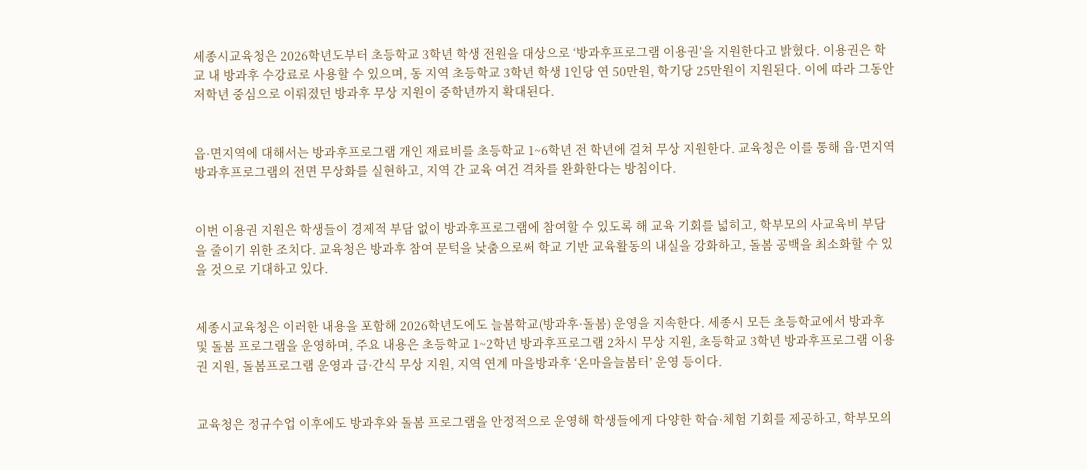세종시교육청은 2026학년도부터 초등학교 3학년 학생 전원을 대상으로 ‘방과후프로그램 이용권’을 지원한다고 밝혔다. 이용권은 학교 내 방과후 수강료로 사용할 수 있으며, 동 지역 초등학교 3학년 학생 1인당 연 50만원, 학기당 25만원이 지원된다. 이에 따라 그동안 저학년 중심으로 이뤄졌던 방과후 무상 지원이 중학년까지 확대된다.


읍·면지역에 대해서는 방과후프로그램 개인 재료비를 초등학교 1~6학년 전 학년에 걸쳐 무상 지원한다. 교육청은 이를 통해 읍·면지역 방과후프로그램의 전면 무상화를 실현하고, 지역 간 교육 여건 격차를 완화한다는 방침이다.


이번 이용권 지원은 학생들이 경제적 부담 없이 방과후프로그램에 참여할 수 있도록 해 교육 기회를 넓히고, 학부모의 사교육비 부담을 줄이기 위한 조치다. 교육청은 방과후 참여 문턱을 낮춤으로써 학교 기반 교육활동의 내실을 강화하고, 돌봄 공백을 최소화할 수 있을 것으로 기대하고 있다.


세종시교육청은 이러한 내용을 포함해 2026학년도에도 늘봄학교(방과후·돌봄) 운영을 지속한다. 세종시 모든 초등학교에서 방과후 및 돌봄 프로그램을 운영하며, 주요 내용은 초등학교 1~2학년 방과후프로그램 2차시 무상 지원, 초등학교 3학년 방과후프로그램 이용권 지원, 돌봄프로그램 운영과 급·간식 무상 지원, 지역 연계 마을방과후 ‘온마을늘봄터’ 운영 등이다.


교육청은 정규수업 이후에도 방과후와 돌봄 프로그램을 안정적으로 운영해 학생들에게 다양한 학습·체험 기회를 제공하고, 학부모의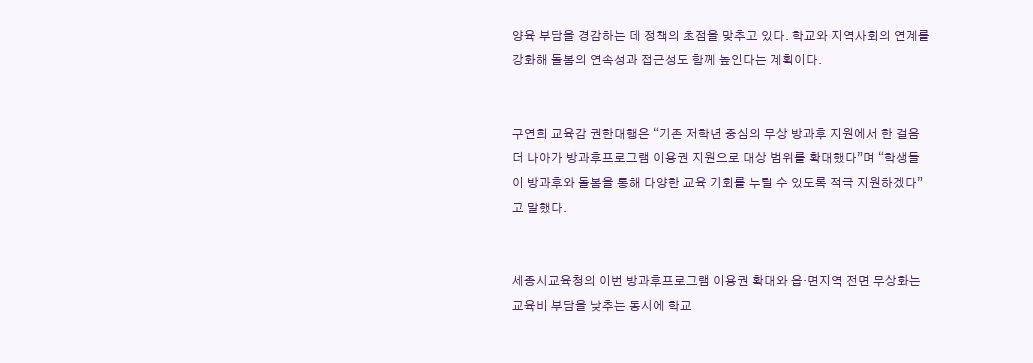양육 부담을 경감하는 데 정책의 초점을 맞추고 있다. 학교와 지역사회의 연계를 강화해 돌봄의 연속성과 접근성도 함께 높인다는 계획이다.


구연희 교육감 권한대행은 “기존 저학년 중심의 무상 방과후 지원에서 한 걸음 더 나아가 방과후프로그램 이용권 지원으로 대상 범위를 확대했다”며 “학생들이 방과후와 돌봄을 통해 다양한 교육 기회를 누릴 수 있도록 적극 지원하겠다”고 말했다.


세종시교육청의 이번 방과후프로그램 이용권 확대와 읍·면지역 전면 무상화는 교육비 부담을 낮추는 동시에 학교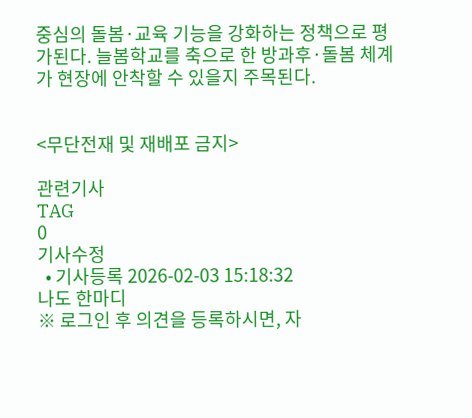중심의 돌봄·교육 기능을 강화하는 정책으로 평가된다. 늘봄학교를 축으로 한 방과후·돌봄 체계가 현장에 안착할 수 있을지 주목된다.


<무단전재 및 재배포 금지>

관련기사
TAG
0
기사수정
  • 기사등록 2026-02-03 15:18:32
나도 한마디
※ 로그인 후 의견을 등록하시면, 자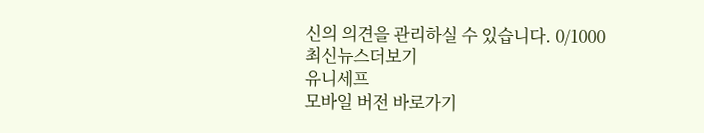신의 의견을 관리하실 수 있습니다. 0/1000
최신뉴스더보기
유니세프
모바일 버전 바로가기